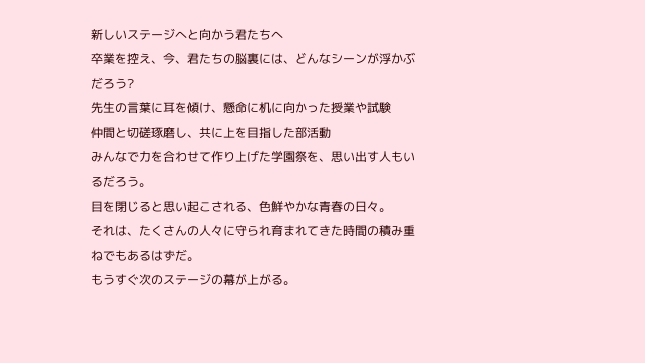新しいステージへと向かう君たちへ
卒業を控え、今、君たちの脳裏には、どんなシーンが浮かぶだろう?
先生の言葉に耳を傾け、懸命に机に向かった授業や試験
仲間と切磋琢磨し、共に上を目指した部活動
みんなで力を合わせて作り上げた学園祭を、思い出す人もいるだろう。
目を閉じると思い起こされる、色鮮やかな青春の日々。
それは、たくさんの人々に守られ育まれてきた時間の積み重ねでもあるはずだ。
もうすぐ次のステージの幕が上がる。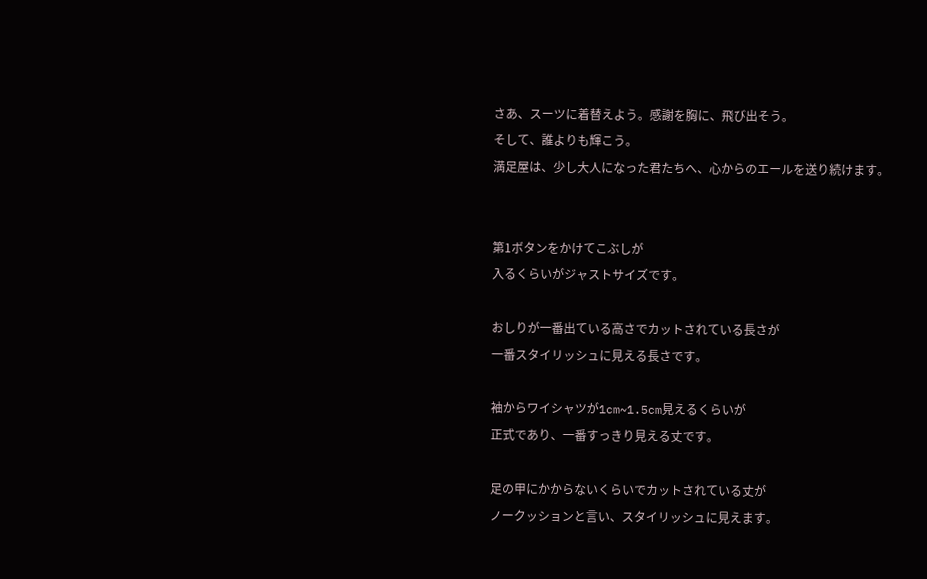さあ、スーツに着替えよう。感謝を胸に、飛び出そう。
そして、誰よりも輝こう。
満足屋は、少し大人になった君たちへ、心からのエールを送り続けます。


第1ボタンをかけてこぶしが
入るくらいがジャストサイズです。

おしりが一番出ている高さでカットされている長さが
一番スタイリッシュに見える長さです。

袖からワイシャツが1cm~1.5cm見えるくらいが
正式であり、一番すっきり見える丈です。

足の甲にかからないくらいでカットされている丈が
ノークッションと言い、スタイリッシュに見えます。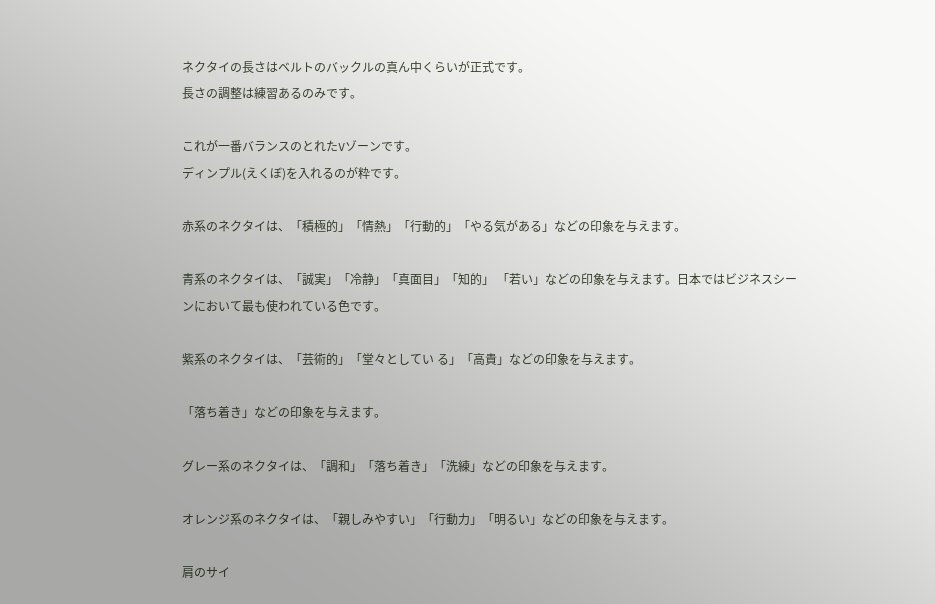ネクタイの長さはベルトのバックルの真ん中くらいが正式です。
長さの調整は練習あるのみです。

これが一番バランスのとれたVゾーンです。
ディンプル(えくぼ)を入れるのが粋です。

赤系のネクタイは、「積極的」「情熱」「行動的」「やる気がある」などの印象を与えます。

青系のネクタイは、「誠実」「冷静」「真面目」「知的」 「若い」などの印象を与えます。日本ではビジネスシーンにおいて最も使われている色です。

紫系のネクタイは、「芸術的」「堂々としてい る」「高貴」などの印象を与えます。

「落ち着き」などの印象を与えます。

グレー系のネクタイは、「調和」「落ち着き」「洗練」などの印象を与えます。

オレンジ系のネクタイは、「親しみやすい」「行動力」「明るい」などの印象を与えます。

肩のサイ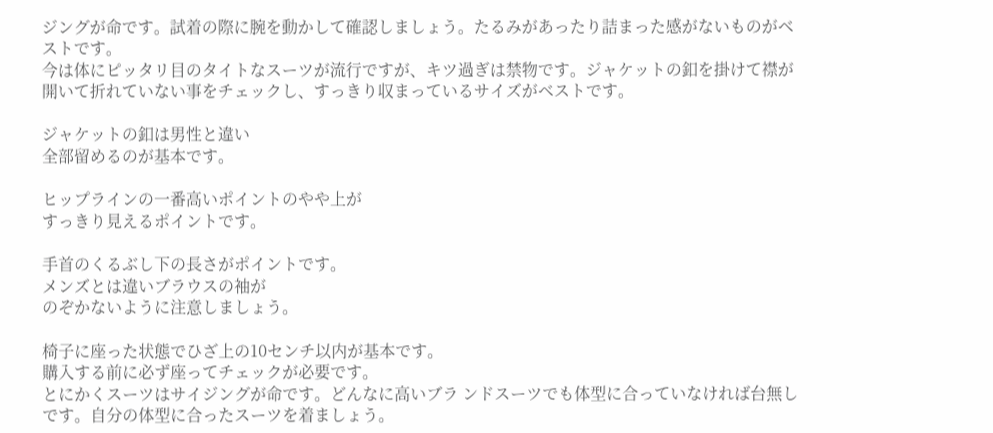ジングが命です。試着の際に腕を動かして確認しましょう。たるみがあったり詰まった感がないものがベストです。
今は体にピッタリ目のタイトなスーツが流行ですが、キツ過ぎは禁物です。ジャケットの釦を掛けて襟が開いて折れていない事をチェックし、すっきり収まっているサイズがベストです。

ジャケットの釦は男性と違い
全部留めるのが基本です。

ヒップラインの一番高いポイントのやや上が
すっきり見えるポイントです。

手首のくるぶし下の長さがポイントです。
メンズとは違いブラウスの袖が
のぞかないように注意しましょう。

椅子に座った状態でひざ上の10センチ以内が基本です。
購入する前に必ず座ってチェックが必要です。
とにかくスーツはサイジングが命です。どんなに高いブラ ンドスーツでも体型に合っていなければ台無しです。自分の体型に合ったスーツを着ましょう。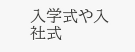入学式や入社式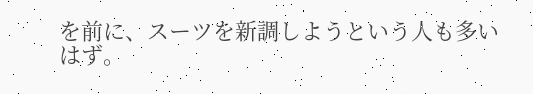を前に、スーツを新調しようという人も多いはず。